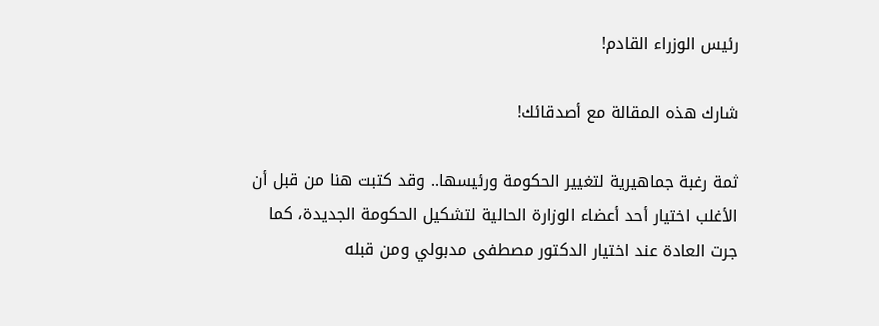رئيس الوزراء القادم!

شارك هذه المقالة مع أصدقائك!

ثمة رغبة جماهيرية لتغيير الحكومة ورئيسها.. وقد كتبت هنا من قبل أن الأغلب اختيار أحد أعضاء الوزارة الحالية لتشكيل الحكومة الجديدة، كما جرت العادة عند اختيار الدكتور مصطفى مدبولي ومن قبله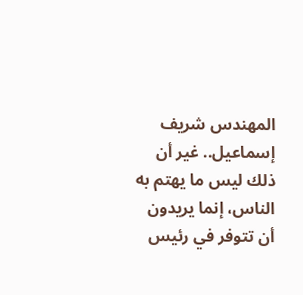المهندس شريف إسماعيل.. غير أن ذلك ليس ما يهتم به الناس، إنما يريدون أن تتوفر في رئيس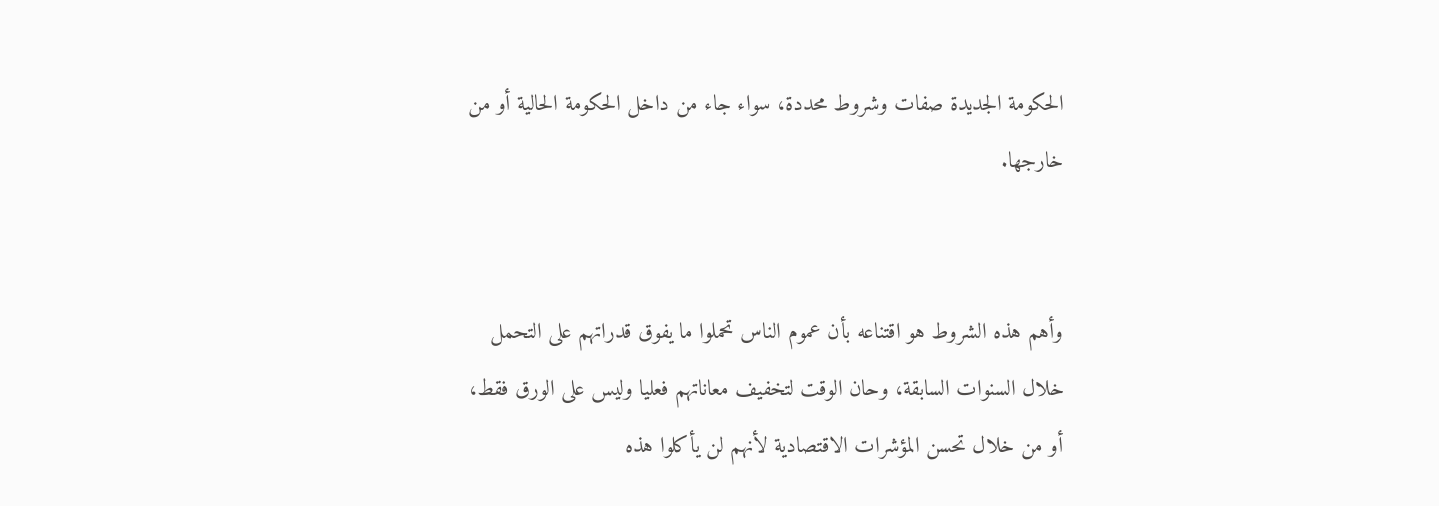الحكومة الجديدة صفات وشروط محددة، سواء جاء من داخل الحكومة الحالية أو من خارجها.


وأهم هذه الشروط هو اقتناعه بأن عموم الناس تحملوا ما يفوق قدراتهم على التحمل خلال السنوات السابقة، وحان الوقت لتخفيف معاناتهم فعليا وليس على الورق فقط، أو من خلال تحسن المؤشرات الاقتصادية لأنهم لن يأكلوا هذه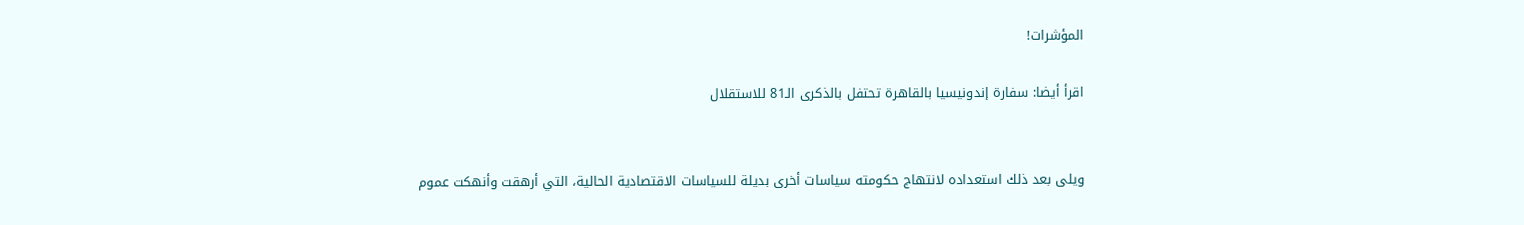المؤشرات!

اقرأ أيضا: سفارة إندونيسيا بالقاهرة تحتفل بالذكرى الـ81 للاستقلال


ويلى بعد ذلك استعداده لانتهاج حكومته سياسات أخرى بديلة للسياسات الاقتصادية الحالية، التي أرهقت وأنهكت عموم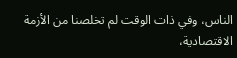الناس، وفي ذات الوقت لم تخلصنا من الأزمة الاقتصادية،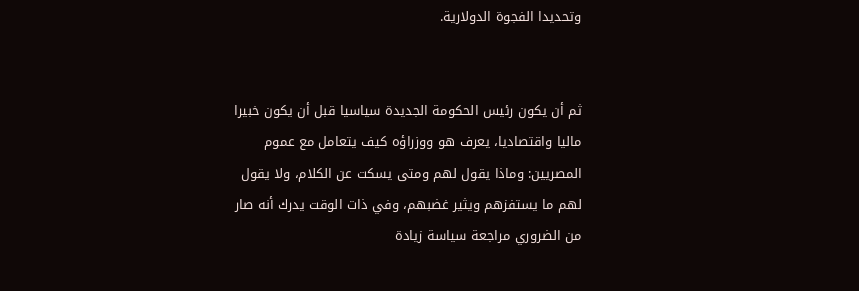وتحديدا الفجوة الدولارية.


ثم أن يكون رئيس الحكومة الجديدة سياسيا قبل أن يكون خبيرا ماليا واقتصاديا، يعرف هو ووزراؤه كيف يتعامل مع عموم المصريين: وماذا يقول لهم ومتى يسكت عن الكلام، ولا يقول لهم ما يستفزهم ويثير غضبهم، وفي ذات الوقت يدرك أنه صار من الضروري مراجعة سياسة زيادة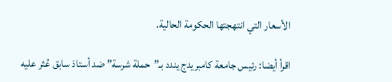الأسعار التي انتهجتها الحكومة الحالية.

اقرأ أيضا: رئيس جامعة كامبريدج يندد بـ”حملة شرسة” ضد أستاذ سابق عُثر عليه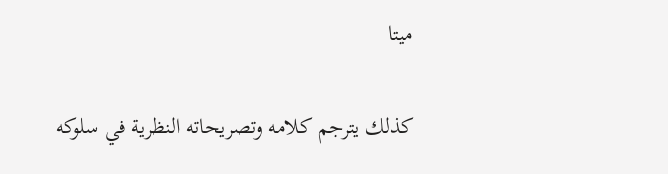ميتا


كذلك يترجم كلامه وتصريحاته النظرية في سلوكه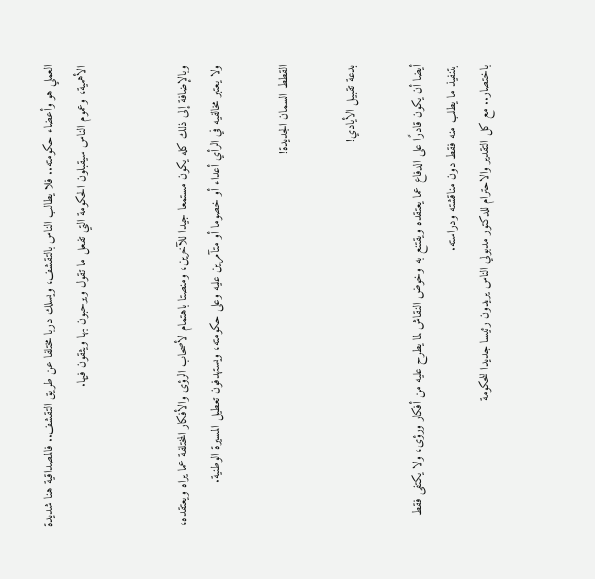العملي هو وأعضاء حكومته.. فلا يطالب الناس بالتقشف، ويسلك دربا مختلفا عن طريق التقشف.. فالمصداقية هنا شديدة الأهمية، وعموم الناس سيقبلون الحكومة التي تفعل ما تقول ويرحبون بها ويثقون فيها.


وبالإضافة إلى ذلك كله يكون مستمعا جيدا للآخرين، ومنصتا باهتمام لأصحاب الرؤى والأفكار المختلفة عما يراه ويعتقده، ولا يعتبر مخالفيه في الرأي أعداء أو خصوما أو متآمرين عليه وعلى حكومته، ويستهدفون تعطيل المسيرة الوطنية.

القطط السمان الجديدة!

بدعة تقبيل الأيادي!

أيضا أن يكون قادرًا على الدفاع عما يعتقده ويقتنع به وخوض النقاش لما يطرح عليه من أفكار ورؤى، ولا يكتفى فقط بتنفيذ ما يطلب منه فقط دون مناقشته ودراسته.
باختصار.. مع كل التقدير والاحترام للدكتور مدبولي الناس يريدون رئيسا جديدا للحكومة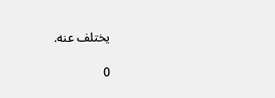يختلف عنه.

0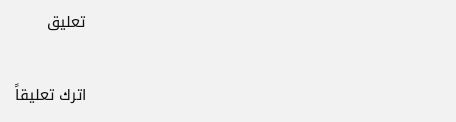تعليق

اترك تعليقاً